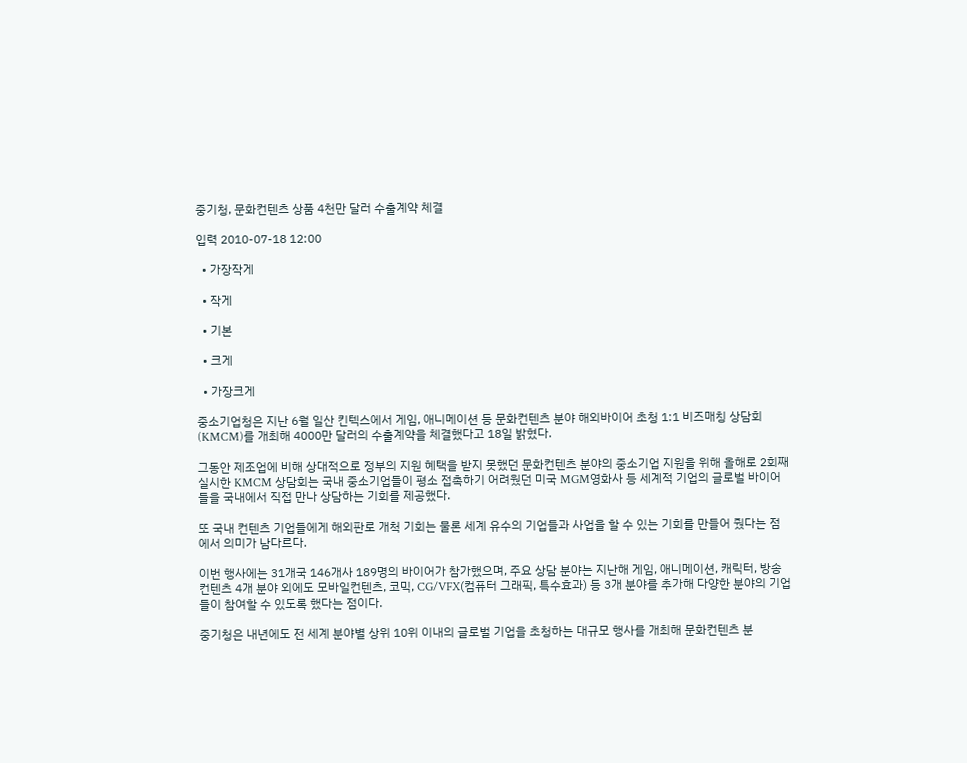중기청, 문화컨텐츠 상품 4천만 달러 수출계약 체결

입력 2010-07-18 12:00

  • 가장작게

  • 작게

  • 기본

  • 크게

  • 가장크게

중소기업청은 지난 6월 일산 킨텍스에서 게임, 애니메이션 등 문화컨텐츠 분야 해외바이어 초청 1:1 비즈매칭 상담회(KMCM)를 개최해 4000만 달러의 수출계약을 체결했다고 18일 밝혔다.

그동안 제조업에 비해 상대적으로 정부의 지원 혜택을 받지 못했던 문화컨텐츠 분야의 중소기업 지원을 위해 올해로 2회째 실시한 KMCM 상담회는 국내 중소기업들이 평소 접촉하기 어려웠던 미국 MGM영화사 등 세계적 기업의 글로벌 바이어들을 국내에서 직접 만나 상담하는 기회를 제공했다.

또 국내 컨텐츠 기업들에게 해외판로 개척 기회는 물론 세계 유수의 기업들과 사업을 할 수 있는 기회를 만들어 줬다는 점에서 의미가 남다르다.

이번 행사에는 31개국 146개사 189명의 바이어가 참가했으며, 주요 상담 분야는 지난해 게임, 애니메이션, 캐릭터, 방송컨텐츠 4개 분야 외에도 모바일컨텐츠, 코믹, CG/VFX(컴퓨터 그래픽, 특수효과) 등 3개 분야를 추가해 다양한 분야의 기업들이 참여할 수 있도록 했다는 점이다.

중기청은 내년에도 전 세계 분야별 상위 10위 이내의 글로벌 기업을 초청하는 대규모 행사를 개최해 문화컨텐츠 분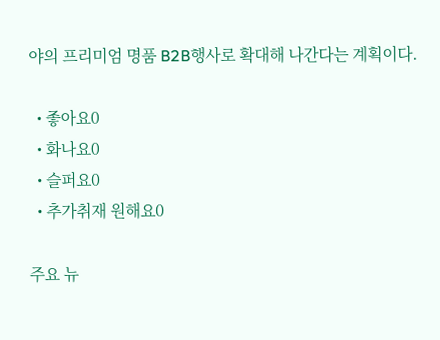야의 프리미엄 명품 B2B행사로 확대해 나간다는 계획이다.

  • 좋아요0
  • 화나요0
  • 슬퍼요0
  • 추가취재 원해요0

주요 뉴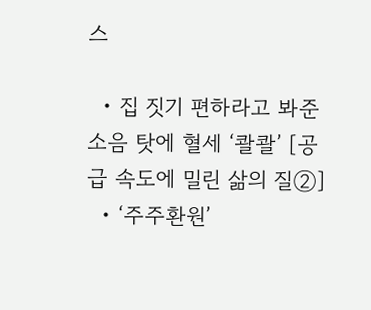스

  • 집 짓기 편하라고 봐준 소음 탓에 혈세 ‘콸콸’ [공급 속도에 밀린 삶의 질②]
  • ‘주주환원’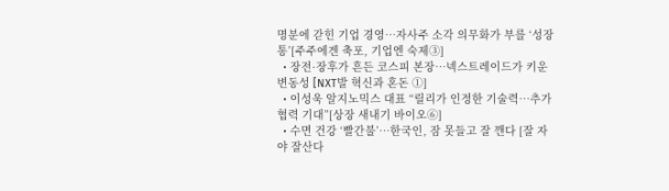명분에 갇힌 기업 경영…자사주 소각 의무화가 부를 ‘성장통’[주주에겐 축포, 기업엔 숙제③]
  • 장전·장후가 흔든 코스피 본장…넥스트레이드가 키운 변동성 [NXT발 혁신과 혼돈 ①]
  • 이성욱 알지노믹스 대표 “릴리가 인정한 기술력…추가 협력 기대”[상장 새내기 바이오⑥]
  • 수면 건강 ‘빨간불’…한국인, 잠 못들고 잘 깬다 [잘 자야 잘산다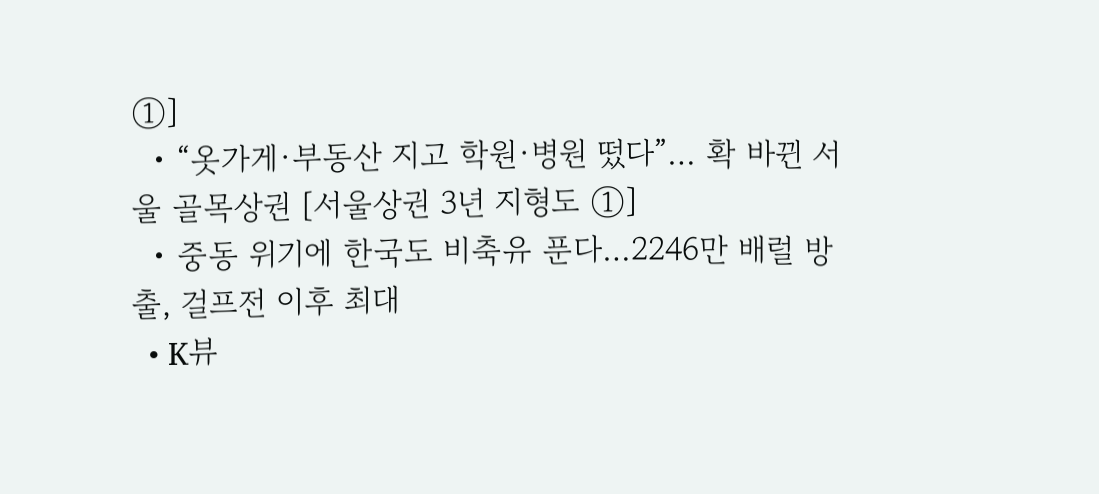①]
  • “옷가게·부동산 지고 학원·병원 떴다”… 확 바뀐 서울 골목상권 [서울상권 3년 지형도 ①]
  • 중동 위기에 한국도 비축유 푼다…2246만 배럴 방출, 걸프전 이후 최대
  • K뷰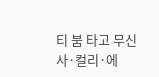티 붐 타고 무신사·컬리·에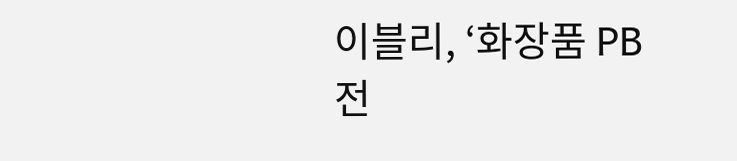이블리, ‘화장품 PB 전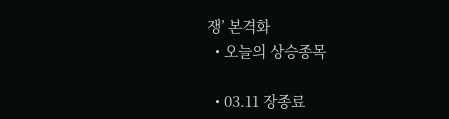쟁’ 본격화
  • 오늘의 상승종목

  • 03.11 장종료